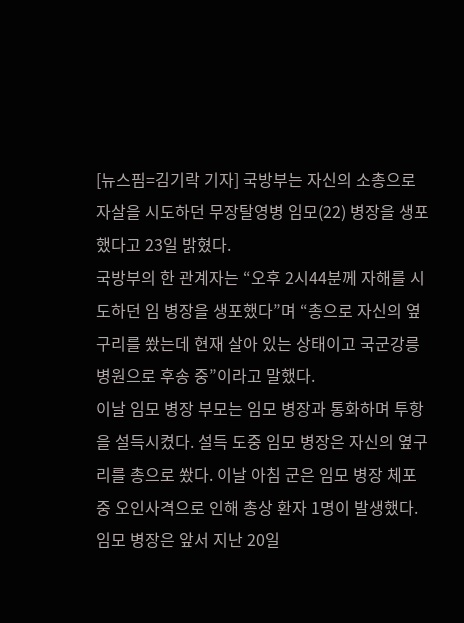[뉴스핌=김기락 기자] 국방부는 자신의 소총으로 자살을 시도하던 무장탈영병 임모(22) 병장을 생포했다고 23일 밝혔다.
국방부의 한 관계자는 “오후 2시44분께 자해를 시도하던 임 병장을 생포했다”며 “총으로 자신의 옆구리를 쐈는데 현재 살아 있는 상태이고 국군강릉병원으로 후송 중”이라고 말했다.
이날 임모 병장 부모는 임모 병장과 통화하며 투항을 설득시켰다. 설득 도중 임모 병장은 자신의 옆구리를 총으로 쐈다. 이날 아침 군은 임모 병장 체포 중 오인사격으로 인해 총상 환자 1명이 발생했다.
임모 병장은 앞서 지난 20일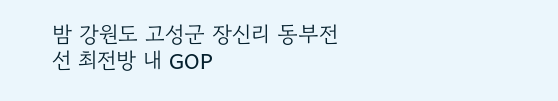밤 강원도 고성군 장신리 동부전선 최전방 내 GOP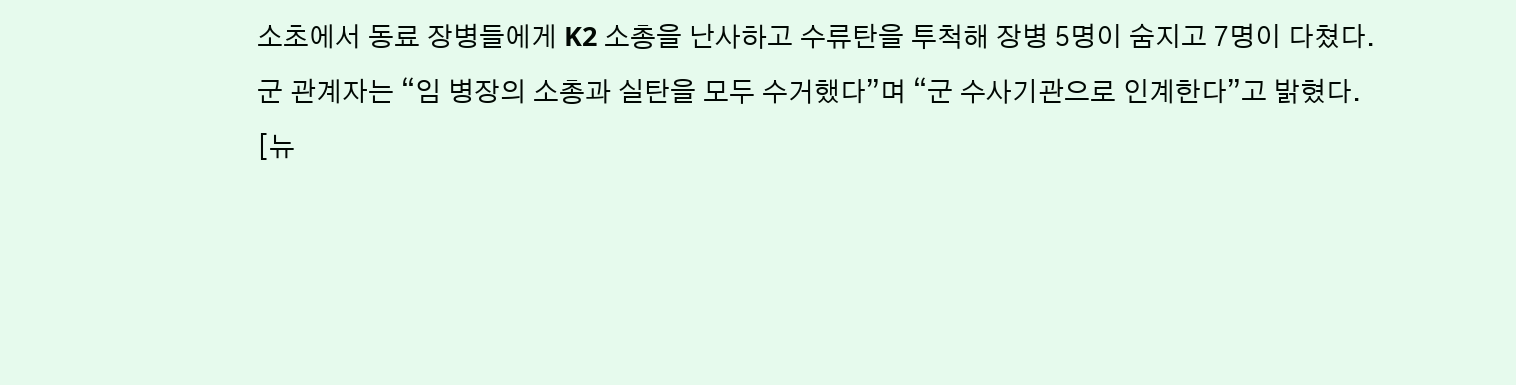소초에서 동료 장병들에게 K2 소총을 난사하고 수류탄을 투척해 장병 5명이 숨지고 7명이 다쳤다.
군 관계자는 “임 병장의 소총과 실탄을 모두 수거했다”며 “군 수사기관으로 인계한다”고 밝혔다.
[뉴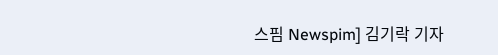스핌 Newspim] 김기락 기자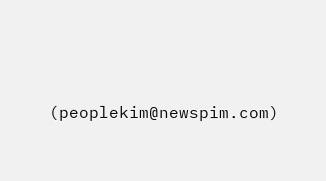(peoplekim@newspim.com)